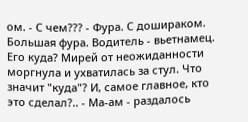ом. - С чем??? - Фура. С дошираком. Большая фура. Водитель - вьетнамец. Его куда? Мирей от неожиданности моргнула и ухватилась за стул. Что значит "куда"? И, самое главное, кто это сделал?.. - Ма-ам - раздалось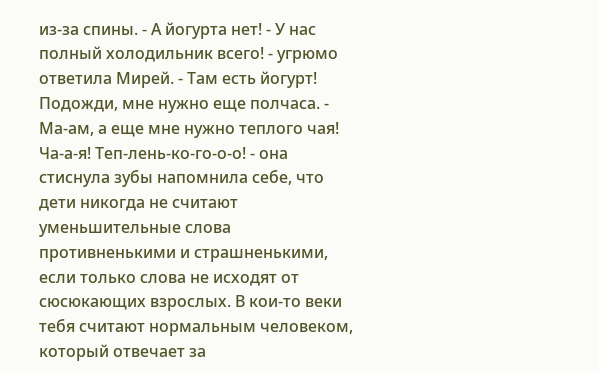из-за спины. - А йогурта нет! - У нас полный холодильник всего! - угрюмо ответила Мирей. - Там есть йогурт! Подожди, мне нужно еще полчаса. - Ма-ам, а еще мне нужно теплого чая! Ча-а-я! Теп-лень-ко-го-о-о! - она стиснула зубы напомнила себе, что дети никогда не считают уменьшительные слова противненькими и страшненькими, если только слова не исходят от сюсюкающих взрослых. В кои-то веки тебя считают нормальным человеком, который отвечает за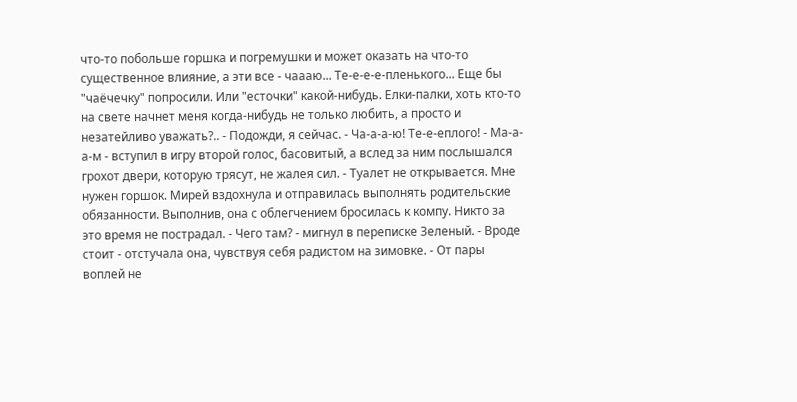что-то побольше горшка и погремушки и может оказать на что-то существенное влияние, а эти все - чаааю... Те-е-е-е-пленького... Еще бы "чаёчечку" попросили. Или "есточки" какой-нибудь. Елки-палки, хоть кто-то на свете начнет меня когда-нибудь не только любить, а просто и незатейливо уважать?.. - Подожди, я сейчас. - Ча-а-а-ю! Те-е-еплого! - Ма-а-а-м - вступил в игру второй голос, басовитый, а вслед за ним послышался грохот двери, которую трясут, не жалея сил. - Туалет не открывается. Мне нужен горшок. Мирей вздохнула и отправилась выполнять родительские обязанности. Выполнив, она с облегчением бросилась к компу. Никто за это время не пострадал. - Чего там? - мигнул в переписке Зеленый. - Вроде стоит - отстучала она, чувствуя себя радистом на зимовке. - От пары воплей не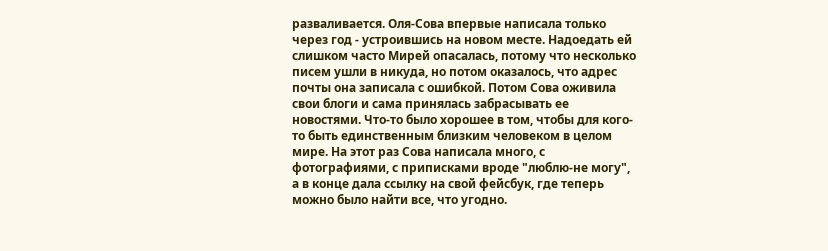разваливается. Оля-Сова впервые написала только через год - устроившись на новом месте. Надоедать ей слишком часто Мирей опасалась, потому что несколько писем ушли в никуда, но потом оказалось, что адрес почты она записала с ошибкой. Потом Сова оживила свои блоги и сама принялась забрасывать ее новостями. Что-то было хорошее в том, чтобы для кого-то быть единственным близким человеком в целом мире. На этот раз Сова написала много, с фотографиями, с приписками вроде "люблю-не могу", а в конце дала ссылку на свой фейсбук, где теперь можно было найти все, что угодно.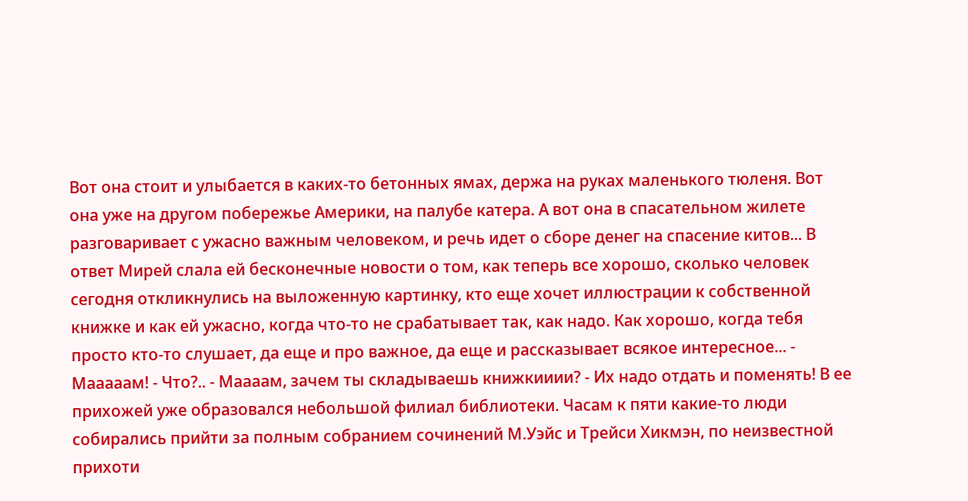Вот она стоит и улыбается в каких-то бетонных ямах, держа на руках маленького тюленя. Вот она уже на другом побережье Америки, на палубе катера. А вот она в спасательном жилете разговаривает с ужасно важным человеком, и речь идет о сборе денег на спасение китов... В ответ Мирей слала ей бесконечные новости о том, как теперь все хорошо, сколько человек сегодня откликнулись на выложенную картинку, кто еще хочет иллюстрации к собственной книжке и как ей ужасно, когда что-то не срабатывает так, как надо. Как хорошо, когда тебя просто кто-то слушает, да еще и про важное, да еще и рассказывает всякое интересное... - Мааааам! - Что?.. - Маааам, зачем ты складываешь книжкииии? - Их надо отдать и поменять! В ее прихожей уже образовался небольшой филиал библиотеки. Часам к пяти какие-то люди собирались прийти за полным собранием сочинений М.Уэйс и Трейси Хикмэн, по неизвестной прихоти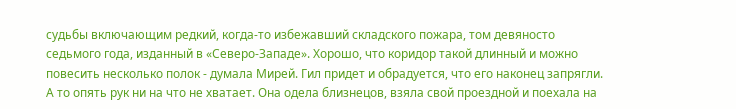судьбы включающим редкий, когда-то избежавший складского пожара, том девяносто седьмого года, изданный в «Северо-Западе». Хорошо, что коридор такой длинный и можно повесить несколько полок - думала Мирей. Гил придет и обрадуется, что его наконец запрягли. А то опять рук ни на что не хватает. Она одела близнецов, взяла свой проездной и поехала на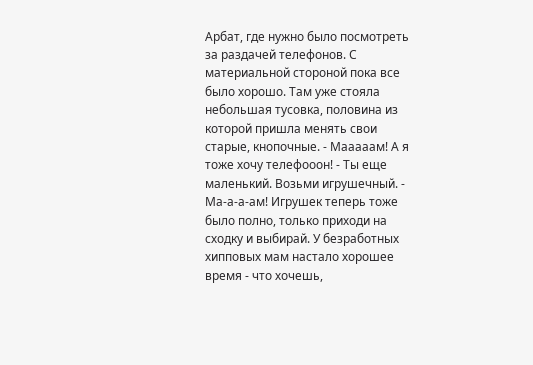Арбат, где нужно было посмотреть за раздачей телефонов. С материальной стороной пока все было хорошо. Там уже стояла небольшая тусовка, половина из которой пришла менять свои старые, кнопочные. - Мааааам! А я тоже хочу телефооон! - Ты еще маленький. Возьми игрушечный. - Ма-а-а-ам! Игрушек теперь тоже было полно, только приходи на сходку и выбирай. У безработных хипповых мам настало хорошее время - что хочешь,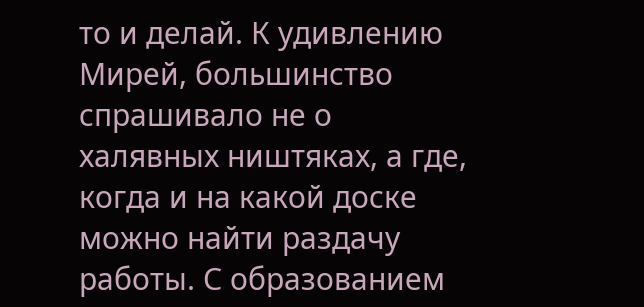то и делай. К удивлению Мирей, большинство спрашивало не о халявных ништяках, а где, когда и на какой доске можно найти раздачу работы. С образованием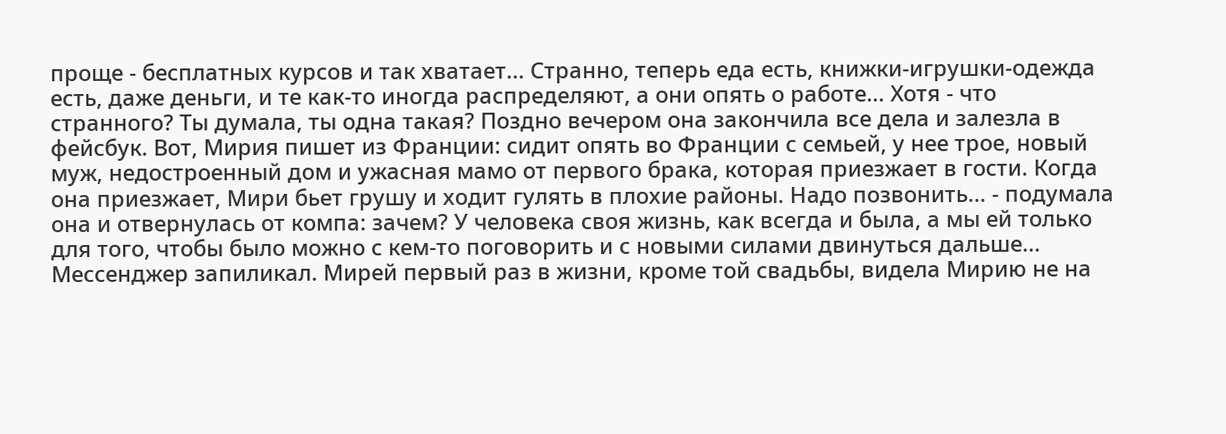проще - бесплатных курсов и так хватает... Странно, теперь еда есть, книжки-игрушки-одежда есть, даже деньги, и те как-то иногда распределяют, а они опять о работе... Хотя - что странного? Ты думала, ты одна такая? Поздно вечером она закончила все дела и залезла в фейсбук. Вот, Мирия пишет из Франции: сидит опять во Франции с семьей, у нее трое, новый муж, недостроенный дом и ужасная мамо от первого брака, которая приезжает в гости. Когда она приезжает, Мири бьет грушу и ходит гулять в плохие районы. Надо позвонить... - подумала она и отвернулась от компа: зачем? У человека своя жизнь, как всегда и была, а мы ей только для того, чтобы было можно с кем-то поговорить и с новыми силами двинуться дальше... Мессенджер запиликал. Мирей первый раз в жизни, кроме той свадьбы, видела Мирию не на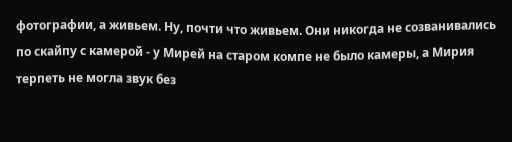фотографии, а живьем. Ну, почти что живьем. Они никогда не созванивались по скайпу с камерой - у Мирей на старом компе не было камеры, а Мирия терпеть не могла звук без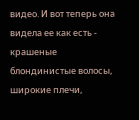видео. И вот теперь она видела ее как есть - крашеные блондинистые волосы, широкие плечи,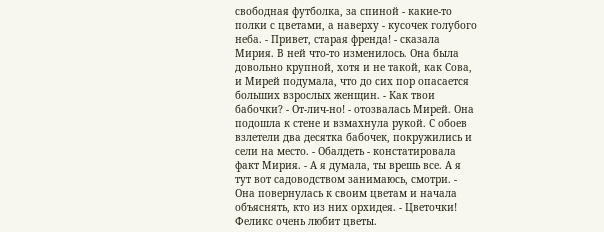свободная футболка, за спиной - какие-то полки с цветами, а наверху - кусочек голубого неба. - Привет, старая френда! - сказала Мирия. В ней что-то изменилось. Она была довольно крупной, хотя и не такой, как Сова, и Мирей подумала, что до сих пор опасается больших взрослых женщин. - Как твои бабочки? - От-лич-но! - отозвалась Мирей. Она подошла к стене и взмахнула рукой. С обоев взлетели два десятка бабочек, покружились и сели на место. - Обалдеть - констатировала факт Мирия. - А я думала, ты врешь все. А я тут вот садоводством занимаюсь, смотри. - Она повернулась к своим цветам и начала объяснять, кто из них орхидея. - Цветочки! Феликс очень любит цветы.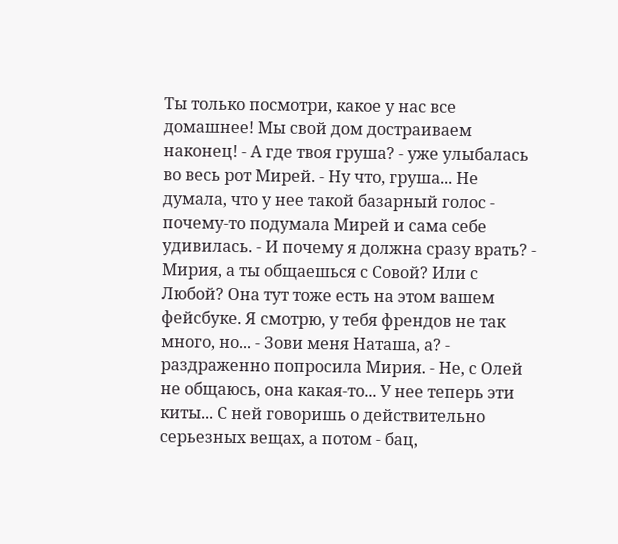Ты только посмотри, какое у нас все домашнее! Мы свой дом достраиваем наконец! - А где твоя груша? - уже улыбалась во весь рот Мирей. - Ну что, груша... Не думала, что у нее такой базарный голос - почему-то подумала Мирей и сама себе удивилась. - И почему я должна сразу врать? - Мирия, а ты общаешься с Совой? Или с Любой? Она тут тоже есть на этом вашем фейсбуке. Я смотрю, у тебя френдов не так много, но... - Зови меня Наташа, а? - раздраженно попросила Мирия. - Не, с Олей не общаюсь, она какая-то... У нее теперь эти киты... С ней говоришь о действительно серьезных вещах, а потом - бац,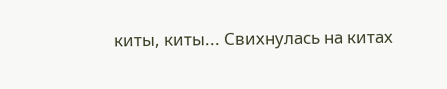киты, киты... Свихнулась на китах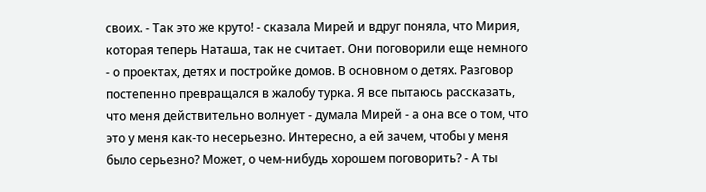своих. - Так это же круто! - сказала Мирей и вдруг поняла, что Мирия, которая теперь Наташа, так не считает. Они поговорили еще немного - о проектах, детях и постройке домов. В основном о детях. Разговор постепенно превращался в жалобу турка. Я все пытаюсь рассказать, что меня действительно волнует - думала Мирей - а она все о том, что это у меня как-то несерьезно. Интересно, а ей зачем, чтобы у меня было серьезно? Может, о чем-нибудь хорошем поговорить? - А ты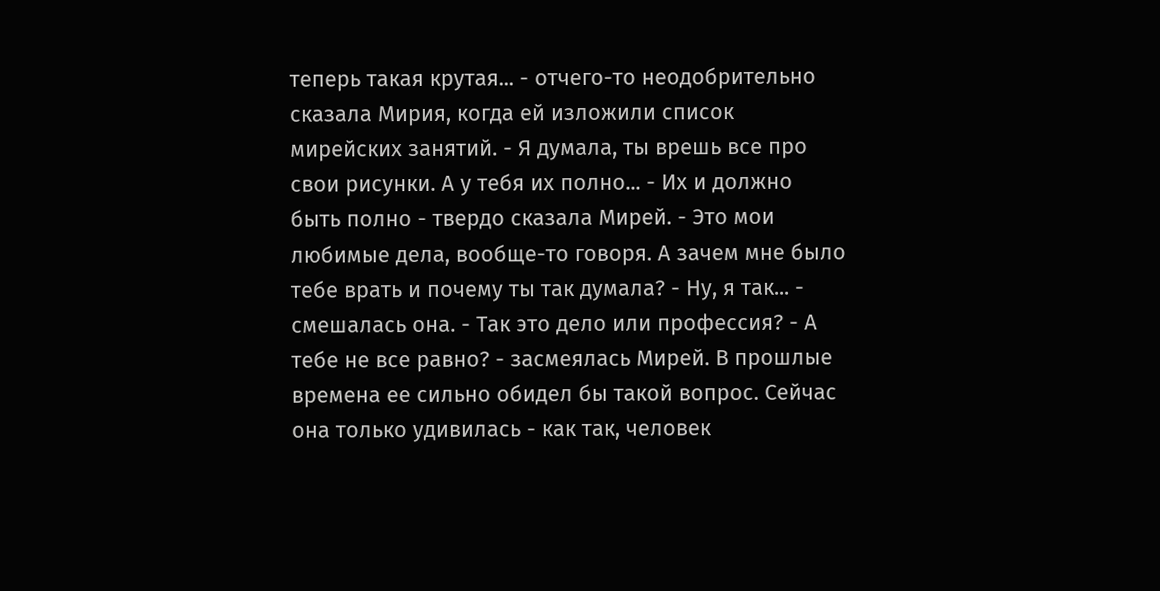теперь такая крутая... - отчего-то неодобрительно сказала Мирия, когда ей изложили список мирейских занятий. - Я думала, ты врешь все про свои рисунки. А у тебя их полно... - Их и должно быть полно - твердо сказала Мирей. - Это мои любимые дела, вообще-то говоря. А зачем мне было тебе врать и почему ты так думала? - Ну, я так... - смешалась она. - Так это дело или профессия? - А тебе не все равно? - засмеялась Мирей. В прошлые времена ее сильно обидел бы такой вопрос. Сейчас она только удивилась - как так, человек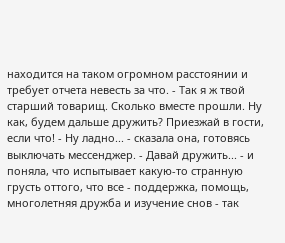находится на таком огромном расстоянии и требует отчета невесть за что. - Так я ж твой старший товарищ. Сколько вместе прошли. Ну как, будем дальше дружить? Приезжай в гости, если что! - Ну ладно... - сказала она, готовясь выключать мессенджер. - Давай дружить... - и поняла, что испытывает какую-то странную грусть оттого, что все - поддержка, помощь, многолетняя дружба и изучение снов - так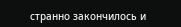странно закончилось и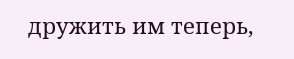дружить им теперь,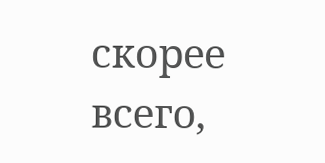скорее всего,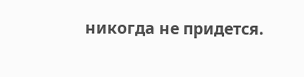никогда не придется.